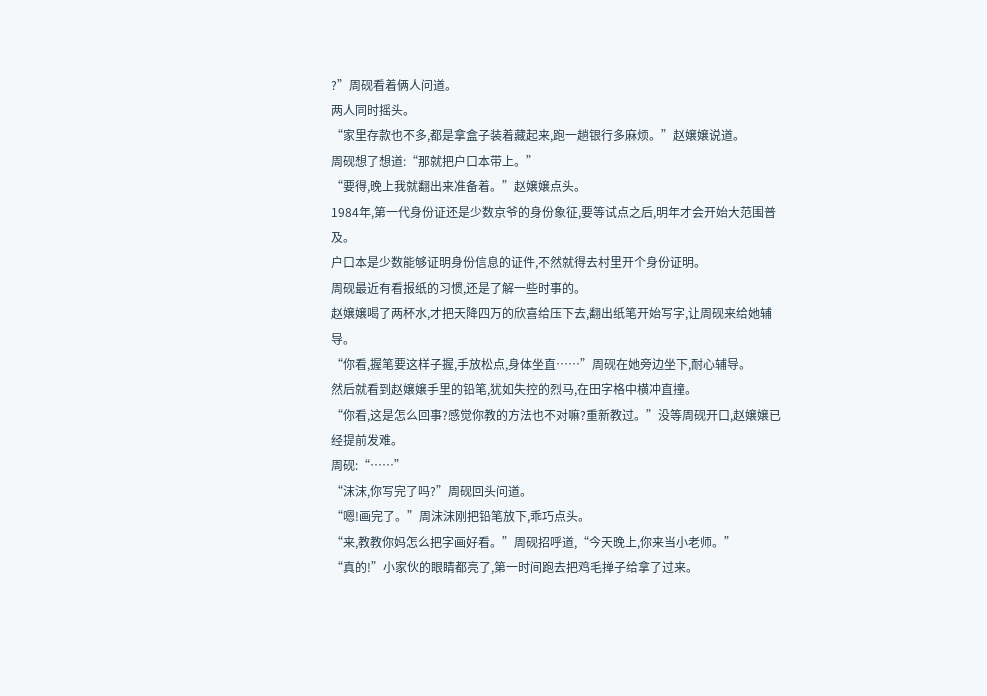?”周砚看着俩人问道。
两人同时摇头。
“家里存款也不多,都是拿盒子装着藏起来,跑一趟银行多麻烦。”赵嬢嬢说道。
周砚想了想道:“那就把户口本带上。”
“要得,晚上我就翻出来准备着。”赵嬢嬢点头。
1984年,第一代身份证还是少数京爷的身份象征,要等试点之后,明年才会开始大范围普及。
户口本是少数能够证明身份信息的证件,不然就得去村里开个身份证明。
周砚最近有看报纸的习惯,还是了解一些时事的。
赵嬢嬢喝了两杯水,才把天降四万的欣喜给压下去,翻出纸笔开始写字,让周砚来给她辅导。
“你看,握笔要这样子握,手放松点,身体坐直……”周砚在她旁边坐下,耐心辅导。
然后就看到赵嬢嬢手里的铅笔,犹如失控的烈马,在田字格中横冲直撞。
“你看,这是怎么回事?感觉你教的方法也不对嘛?重新教过。”没等周砚开口,赵嬢嬢已经提前发难。
周砚:“……”
“沫沫,你写完了吗?”周砚回头问道。
“嗯!画完了。”周沫沫刚把铅笔放下,乖巧点头。
“来,教教你妈怎么把字画好看。”周砚招呼道,“今天晚上,你来当小老师。”
“真的!”小家伙的眼睛都亮了,第一时间跑去把鸡毛掸子给拿了过来。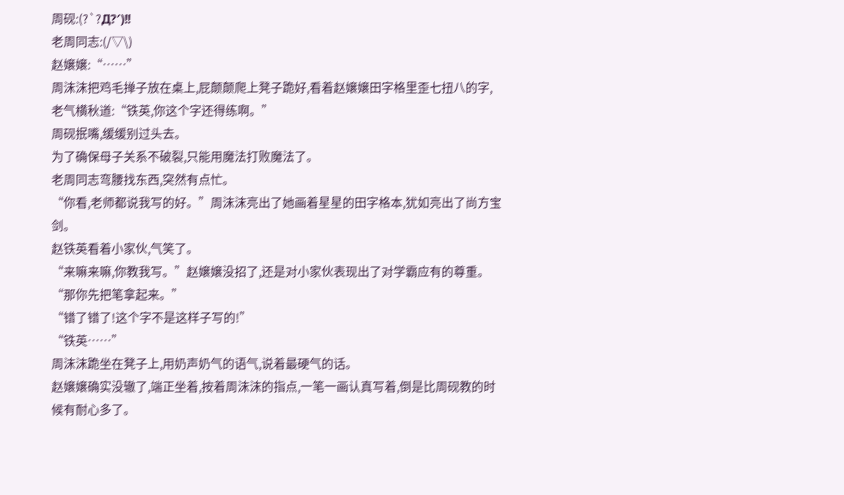周砚:(?`?Д?′)!!
老周同志:(/▽\)
赵嬢嬢:“……”
周沫沫把鸡毛掸子放在桌上,屁颠颠爬上凳子跪好,看着赵嬢嬢田字格里歪七扭八的字,老气横秋道:“铁英,你这个字还得练啊。”
周砚抿嘴,缓缓别过头去。
为了确保母子关系不破裂,只能用魔法打败魔法了。
老周同志弯腰找东西,突然有点忙。
“你看,老师都说我写的好。”周沫沫亮出了她画着星星的田字格本,犹如亮出了尚方宝剑。
赵铁英看着小家伙,气笑了。
“来嘛来嘛,你教我写。”赵嬢嬢没招了,还是对小家伙表现出了对学霸应有的尊重。
“那你先把笔拿起来。”
“错了错了!这个字不是这样子写的!”
“铁英……”
周沫沫跪坐在凳子上,用奶声奶气的语气,说着最硬气的话。
赵嬢嬢确实没辙了,端正坐着,按着周沫沫的指点,一笔一画认真写着,倒是比周砚教的时候有耐心多了。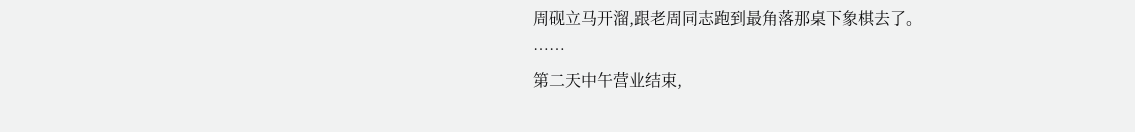周砚立马开溜,跟老周同志跑到最角落那桌下象棋去了。
……
第二天中午营业结束,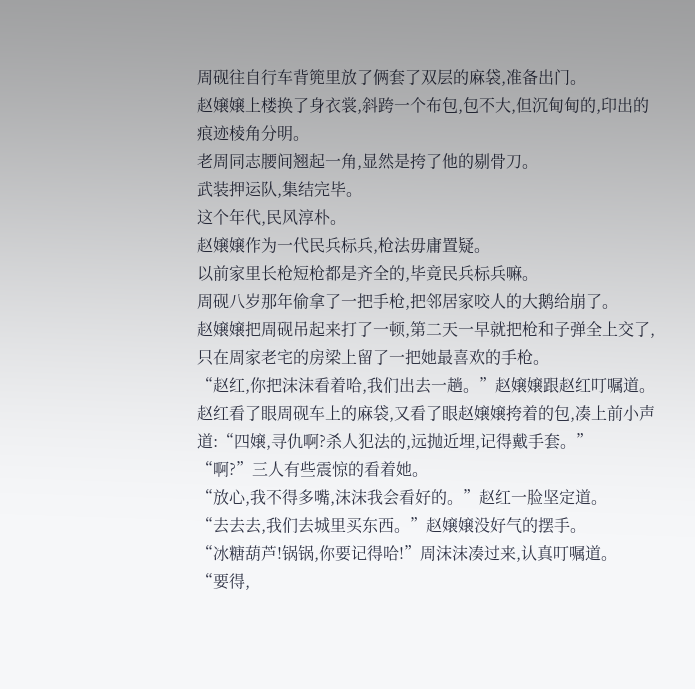周砚往自行车背篼里放了俩套了双层的麻袋,准备出门。
赵嬢嬢上楼换了身衣裳,斜跨一个布包,包不大,但沉甸甸的,印出的痕迹棱角分明。
老周同志腰间翘起一角,显然是挎了他的剔骨刀。
武装押运队,集结完毕。
这个年代,民风淳朴。
赵嬢嬢作为一代民兵标兵,枪法毋庸置疑。
以前家里长枪短枪都是齐全的,毕竟民兵标兵嘛。
周砚八岁那年偷拿了一把手枪,把邻居家咬人的大鹅给崩了。
赵嬢嬢把周砚吊起来打了一顿,第二天一早就把枪和子弹全上交了,只在周家老宅的房梁上留了一把她最喜欢的手枪。
“赵红,你把沫沫看着哈,我们出去一趟。”赵嬢嬢跟赵红叮嘱道。
赵红看了眼周砚车上的麻袋,又看了眼赵嬢嬢挎着的包,凑上前小声道:“四嬢,寻仇啊?杀人犯法的,远抛近埋,记得戴手套。”
“啊?”三人有些震惊的看着她。
“放心,我不得多嘴,沫沫我会看好的。”赵红一脸坚定道。
“去去去,我们去城里买东西。”赵嬢嬢没好气的摆手。
“冰糖葫芦!锅锅,你要记得哈!”周沫沫凑过来,认真叮嘱道。
“要得,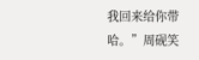我回来给你带哈。”周砚笑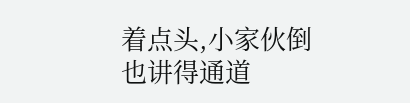着点头,小家伙倒也讲得通道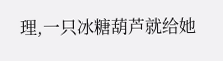理,一只冰糖葫芦就给她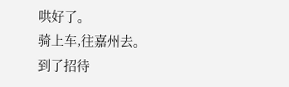哄好了。
骑上车,往嘉州去。
到了招待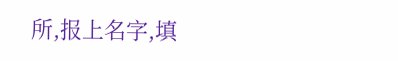所,报上名字,填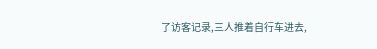了访客记录,三人推着自行车进去,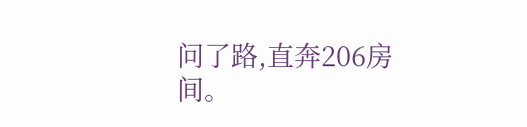问了路,直奔206房间。